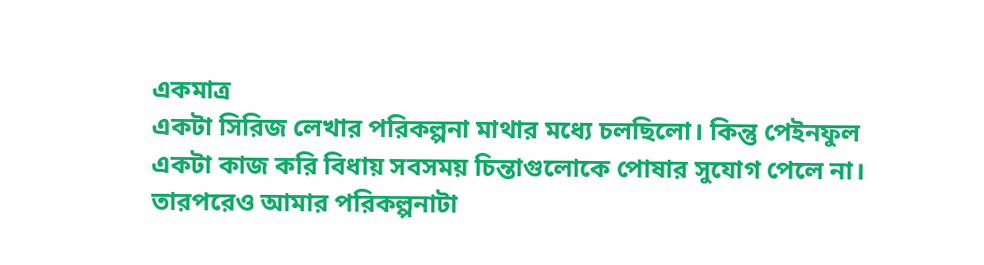একমাত্র
একটা সিরিজ লেখার পরিকল্পনা মাথার মধ্যে চলছিলো। কিন্তু পেইনফুল একটা কাজ করি বিধায় সবসময় চিন্তাগুলোকে পোষার সুযোগ পেলে না। তারপরেও আমার পরিকল্পনাটা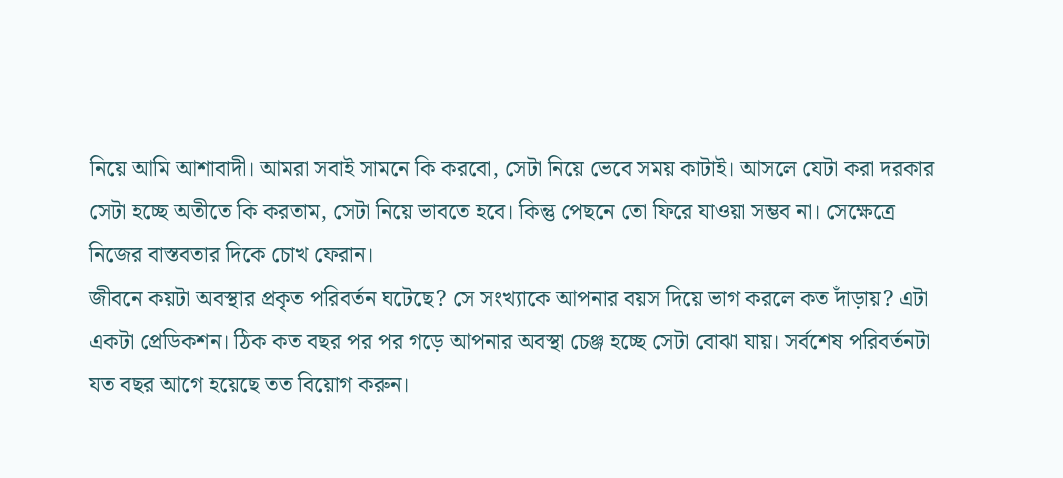নিয়ে আমি আশাবাদী। আমরা সবাই সামনে কি করবো, সেটা নিয়ে ভেবে সময় কাটাই। আসলে যেটা করা দরকার সেটা হচ্ছে অতীতে কি করতাম, সেটা নিয়ে ভাবতে হবে। কিন্তু পেছনে তো ফিরে যাওয়া সম্ভব না। সেক্ষেত্রে নিজের বাস্তবতার দিকে চোখ ফেরান।
জীবনে কয়টা অবস্থার প্রকৃত পরিবর্তন ঘটেছে? সে সংখ্যাকে আপনার বয়স দিয়ে ভাগ করলে কত দাঁড়ায়? এটা একটা প্রেডিকশন। ঠিক কত বছর পর পর গড়ে আপনার অবস্থা চেঞ্জ হচ্ছে সেটা বোঝা যায়। সর্বশেষ পরিবর্তনটা যত বছর আগে হয়েছে তত বিয়োগ করুন।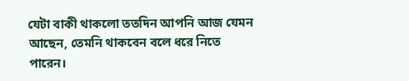যেটা বাকী থাকলো ততদিন আপনি আজ যেমন আছেন, তেমনি থাকবেন বলে ধরে নিতে পারেন।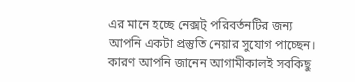এর মানে হচ্ছে নেক্সট্ পরিবর্তনটির জন্য আপনি একটা প্রস্তুতি নেয়ার সুযোগ পাচ্ছেন। কারণ আপনি জানেন আগামীকালই সবকিছু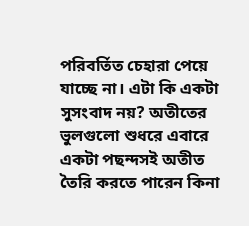পরিবর্তিত চেহারা পেয়ে যাচ্ছে না। এটা কি একটা সুসংবাদ নয়? অতীতের ভুলগুলো শুধরে এবারে একটা পছন্দসই অতীত তৈরি করতে পারেন কিনা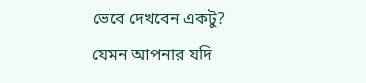ভেবে দেখবেন একটু?
যেমন আপনার যদি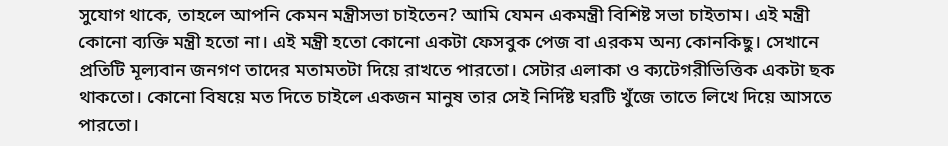সুযোগ থাকে, তাহলে আপনি কেমন মন্ত্রীসভা চাইতেন? আমি যেমন একমন্ত্রী বিশিষ্ট সভা চাইতাম। এই মন্ত্রী কোনো ব্যক্তি মন্ত্রী হতো না। এই মন্ত্রী হতো কোনো একটা ফেসবুক পেজ বা এরকম অন্য কোনকিছু। সেখানে প্রতিটি মূল্যবান জনগণ তাদের মতামতটা দিয়ে রাখতে পারতো। সেটার এলাকা ও ক্যটেগরীভিত্তিক একটা ছক থাকতো। কোনো বিষয়ে মত দিতে চাইলে একজন মানুষ তার সেই নির্দিষ্ট ঘরটি খুঁজে তাতে লিখে দিয়ে আসতে পারতো।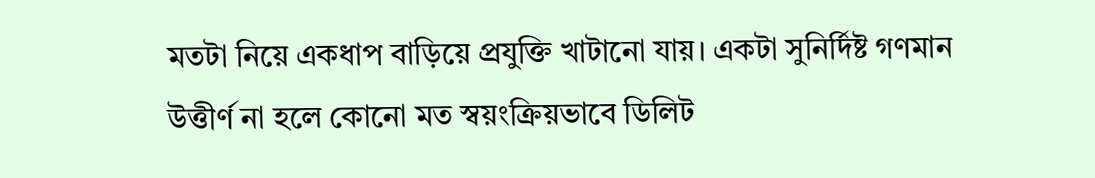মতটা নিয়ে একধাপ বাড়িয়ে প্রযুক্তি খাটানো যায়। একটা সুনির্দিষ্ট গণমান উত্তীর্ণ না হলে কোনো মত স্বয়ংক্রিয়ভাবে ডিলিট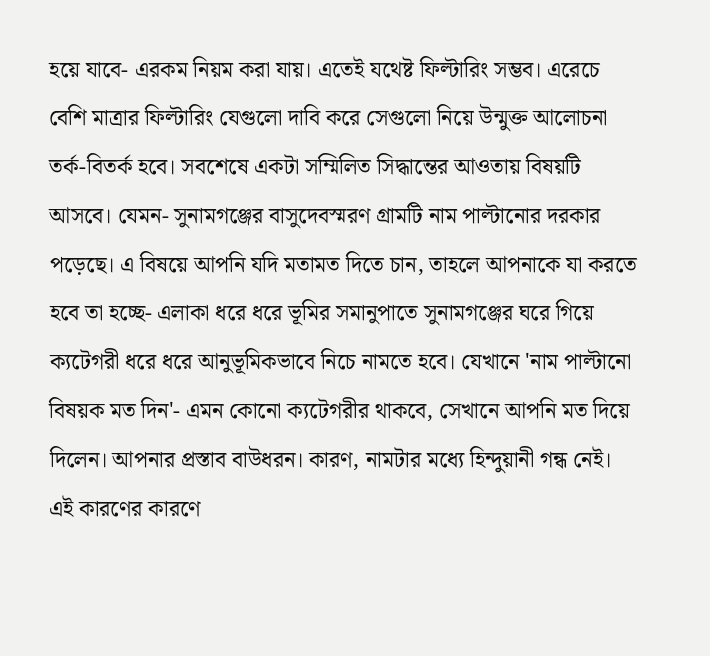হয়ে যাবে- এরকম নিয়ম করা যায়। এতেই যথেষ্ট ফিল্টারিং সম্ভব। এরেচে বেশি মাত্রার ফিল্টারিং যেগুলো দাবি করে সেগুলো নিয়ে উন্মুক্ত আলোচনা তর্ক-বিতর্ক হবে। সবশেষে একটা সম্মিলিত সিদ্ধান্তের আওতায় বিষয়টি আসবে। যেমন- সুনামগঞ্জের বাসুদেবস্মরণ গ্রামটি নাম পাল্টানোর দরকার পড়েছে। এ বিষয়ে আপনি যদি মতামত দিতে চান, তাহলে আপনাকে যা করতে হবে তা হচ্ছে- এলাকা ধরে ধরে ভূমির সমানুপাতে সুনামগঞ্জের ঘরে গিয়ে ক্যটেগরী ধরে ধরে আনুভূমিকভাবে নিচে নামতে হবে। যেখানে 'নাম পাল্টানো বিষয়ক মত দিন'- এমন কোনো ক্যটেগরীর থাকবে, সেখানে আপনি মত দিয়ে দিলেন। আপনার প্রস্তাব বাউধরন। কারণ, নামটার মধ্যে হিন্দুয়ানী গন্ধ নেই। এই কারণের কারণে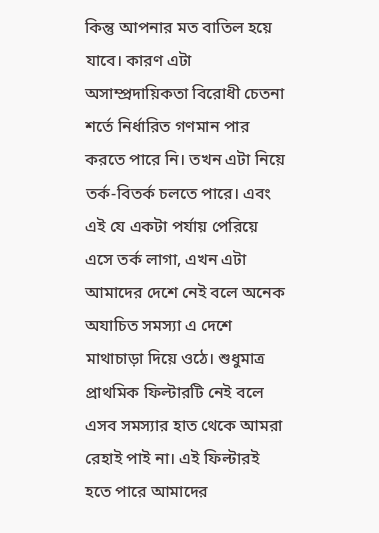কিন্তু আপনার মত বাতিল হয়ে যাবে। কারণ এটা অসাম্প্রদায়িকতা বিরোধী চেতনা শর্তে নির্ধারিত গণমান পার করতে পারে নি। তখন এটা নিয়ে তর্ক-বিতর্ক চলতে পারে। এবং এই যে একটা পর্যায় পেরিয়ে এসে তর্ক লাগা, এখন এটা আমাদের দেশে নেই বলে অনেক অযাচিত সমস্যা এ দেশে মাথাচাড়া দিয়ে ওঠে। শুধুমাত্র প্রাথমিক ফিল্টারটি নেই বলে এসব সমস্যার হাত থেকে আমরা রেহাই পাই না। এই ফিল্টারই হতে পারে আমাদের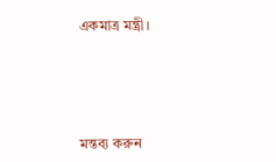একমাত্র মন্ত্রী।





মন্তব্য করুন